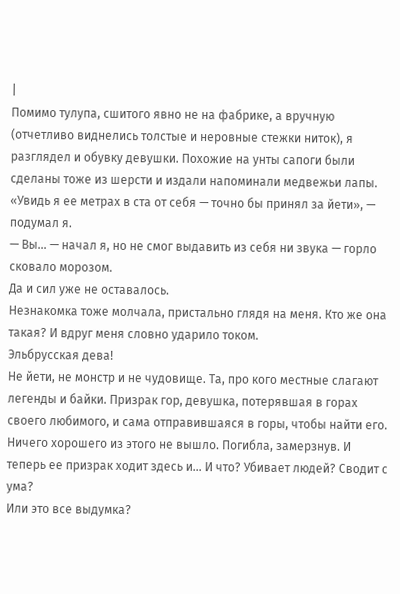|
Помимо тулупа, сшитого явно не на фабрике, а вручную (отчетливо виднелись толстые и неровные стежки ниток), я разглядел и обувку девушки. Похожие на унты сапоги были сделаны тоже из шерсти и издали напоминали медвежьи лапы.
«Увидь я ее метрах в ста от себя — точно бы принял за йети», — подумал я.
— Вы… — начал я, но не смог выдавить из себя ни звука — горло сковало морозом.
Да и сил уже не оставалось.
Незнакомка тоже молчала, пристально глядя на меня. Кто же она такая? И вдруг меня словно ударило током.
Эльбрусская дева!
Не йети, не монстр и не чудовище. Та, про кого местные слагают легенды и байки. Призрак гор, девушка, потерявшая в горах своего любимого, и сама отправившаяся в горы, чтобы найти его. Ничего хорошего из этого не вышло. Погибла, замерзнув. И теперь ее призрак ходит здесь и… И что? Убивает людей? Сводит с ума?
Или это все выдумка?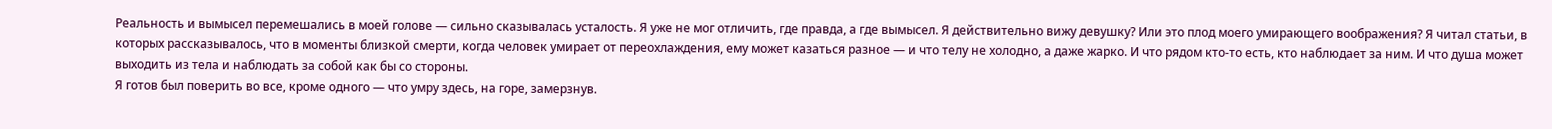Реальность и вымысел перемешались в моей голове — сильно сказывалась усталость. Я уже не мог отличить, где правда, а где вымысел. Я действительно вижу девушку? Или это плод моего умирающего воображения? Я читал статьи, в которых рассказывалось, что в моменты близкой смерти, когда человек умирает от переохлаждения, ему может казаться разное — и что телу не холодно, а даже жарко. И что рядом кто-то есть, кто наблюдает за ним. И что душа может выходить из тела и наблюдать за собой как бы со стороны.
Я готов был поверить во все, кроме одного — что умру здесь, на горе, замерзнув.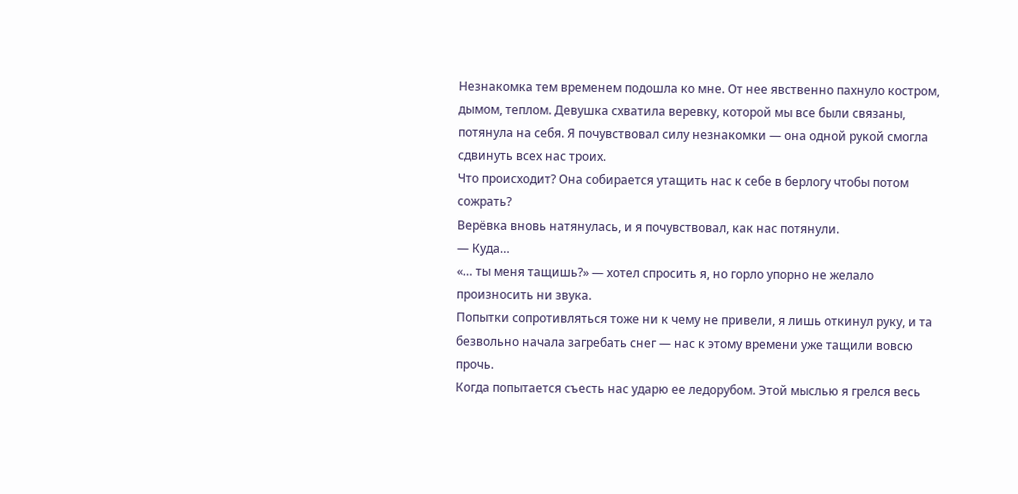Незнакомка тем временем подошла ко мне. От нее явственно пахнуло костром, дымом, теплом. Девушка схватила веревку, которой мы все были связаны, потянула на себя. Я почувствовал силу незнакомки — она одной рукой смогла сдвинуть всех нас троих.
Что происходит? Она собирается утащить нас к себе в берлогу чтобы потом сожрать?
Верёвка вновь натянулась, и я почувствовал, как нас потянули.
— Куда…
«… ты меня тащишь?» — хотел спросить я, но горло упорно не желало произносить ни звука.
Попытки сопротивляться тоже ни к чему не привели, я лишь откинул руку, и та безвольно начала загребать снег — нас к этому времени уже тащили вовсю прочь.
Когда попытается съесть нас ударю ее ледорубом. Этой мыслью я грелся весь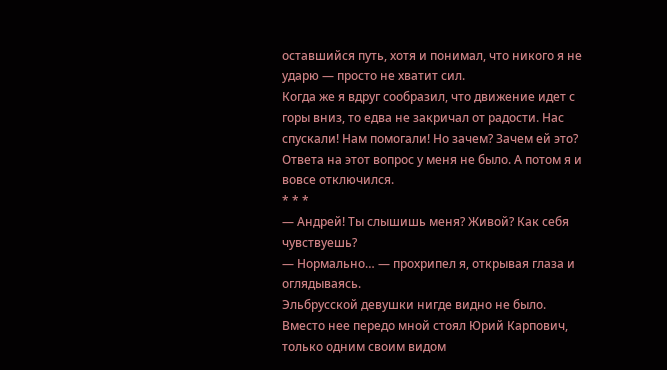оставшийся путь, хотя и понимал, что никого я не ударю — просто не хватит сил.
Когда же я вдруг сообразил, что движение идет с горы вниз, то едва не закричал от радости. Нас спускали! Нам помогали! Но зачем? Зачем ей это?
Ответа на этот вопрос у меня не было. А потом я и вовсе отключился.
* * *
— Андрей! Ты слышишь меня? Живой? Как себя чувствуешь?
— Нормально… — прохрипел я, открывая глаза и оглядываясь.
Эльбрусской девушки нигде видно не было. Вместо нее передо мной стоял Юрий Карпович, только одним своим видом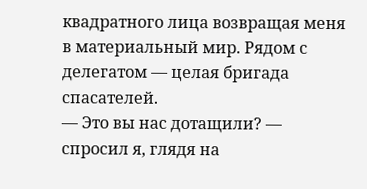квадратного лица возвращая меня в материальный мир. Рядом с делегатом — целая бригада спасателей.
— Это вы нас дотащили? — спросил я, глядя на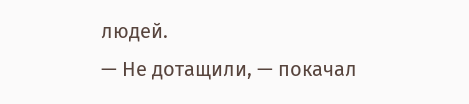людей.
— Не дотащили, — покачал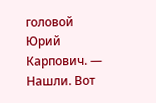головой Юрий Карпович. — Нашли. Вот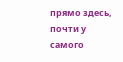прямо здесь, почти у самого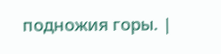подножия горы. |